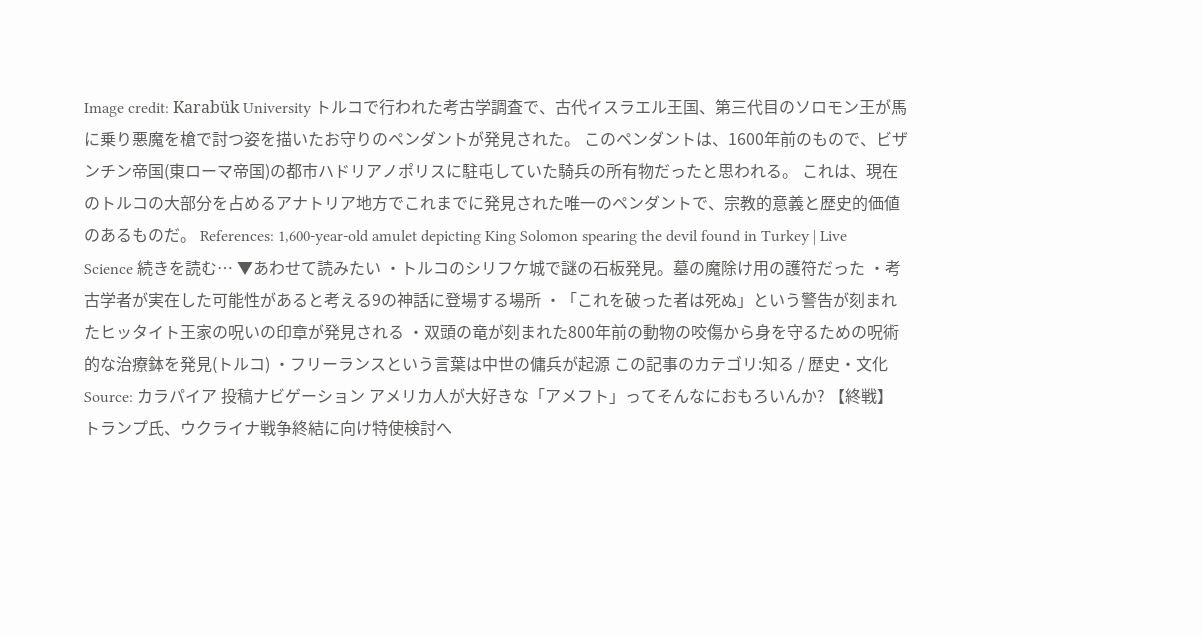Image credit: Karabük University トルコで行われた考古学調査で、古代イスラエル王国、第三代目のソロモン王が馬に乗り悪魔を槍で討つ姿を描いたお守りのペンダントが発見された。 このペンダントは、1600年前のもので、ビザンチン帝国(東ローマ帝国)の都市ハドリアノポリスに駐屯していた騎兵の所有物だったと思われる。 これは、現在のトルコの大部分を占めるアナトリア地方でこれまでに発見された唯一のペンダントで、宗教的意義と歴史的価値のあるものだ。 References: 1,600-year-old amulet depicting King Solomon spearing the devil found in Turkey | Live Science 続きを読む… ▼あわせて読みたい ・トルコのシリフケ城で謎の石板発見。墓の魔除け用の護符だった ・考古学者が実在した可能性があると考える9の神話に登場する場所 ・「これを破った者は死ぬ」という警告が刻まれたヒッタイト王家の呪いの印章が発見される ・双頭の竜が刻まれた800年前の動物の咬傷から身を守るための呪術的な治療鉢を発見(トルコ) ・フリーランスという言葉は中世の傭兵が起源 この記事のカテゴリ:知る / 歴史・文化 Source: カラパイア 投稿ナビゲーション アメリカ人が大好きな「アメフト」ってそんなにおもろいんか? 【終戦】トランプ氏、ウクライナ戦争終結に向け特使検討へ